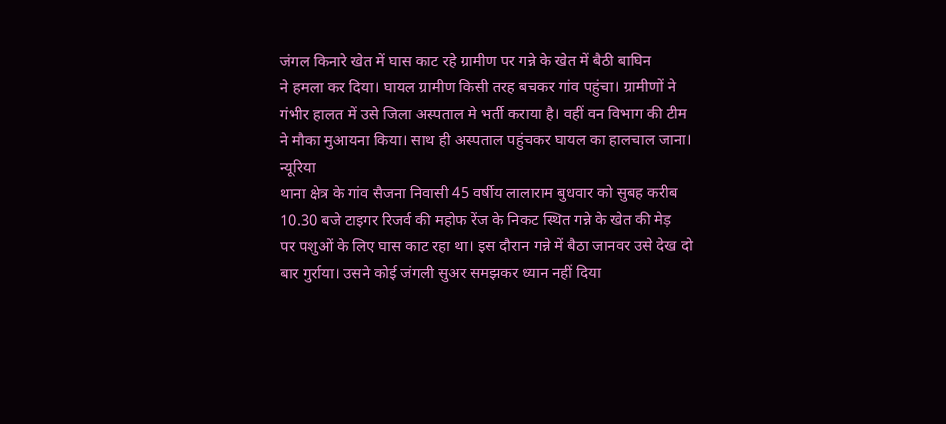जंगल किनारे खेत में घास काट रहे ग्रामीण पर गन्ने के खेत में बैठी बाघिन
ने हमला कर दिया। घायल ग्रामीण किसी तरह बचकर गांव पहुंचा। ग्रामीणों ने
गंभीर हालत में उसे जिला अस्पताल मे भर्ती कराया है। वहीं वन विभाग की टीम
ने मौका मुआयना किया। साथ ही अस्पताल पहुंचकर घायल का हालचाल जाना।
न्यूरिया
थाना क्षेत्र के गांव सैजना निवासी 45 वर्षीय लालाराम बुधवार को सुबह करीब
10.30 बजे टाइगर रिजर्व की महोफ रेंज के निकट स्थित गन्ने के खेत की मेड़
पर पशुओं के लिए घास काट रहा था। इस दौरान गन्ने में बैठा जानवर उसे देख दो
बार गुर्राया। उसने कोई जंगली सुअर समझकर ध्यान नहीं दिया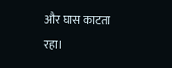और घास काटता
रहा।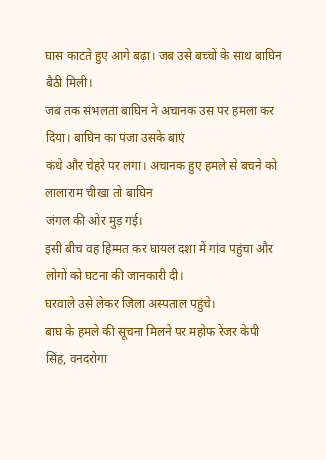घास काटते हुए आगे बढ़ा। जब उसे बच्चों के साथ बाघिन बैठी मिली।
जब तक संभलता बाघिन ने अचानक उस पर हमला कर दिया। बाघिन का पंजा उसके बाएं
कंधे और चेहरे पर लगा। अचानक हुए हमले से बचने को लालाराम चीखा तो बाघिन
जंगल की ओर मुड़ गई।
इसी बीच वह हिम्मत कर घायल दशा में गांव पहुंचा और
लोगों को घटना की जानकारी दी।
घरवाले उसे लेकर जिला अस्पताल पहुंचे।
बाघ के हमले की सूचना मिलने पर महोफ रेंजर केपी सिंह, वनदरोगा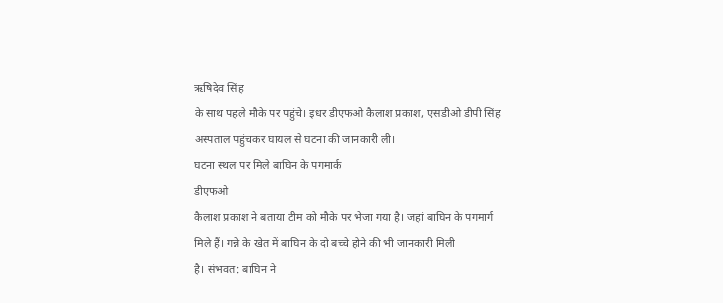ऋषिदेव सिंह
के साथ पहले मौके पर पहुंचे। इधर डीएफओ कैलाश प्रकाश, एसडीओ डीपी सिंह
अस्पताल पहुंचकर घायल से घटना की जानकारी ली।
घटना स्थल पर मिले बाघिन के पगमार्क
डीएफओ
कैलाश प्रकाश ने बताया टीम को मौके पर भेजा गया है। जहां बाघिन के पगमार्ग
मिले हैं। गन्ने के खेत में बाघिन के दो बच्चे होने की भी जानकारी मिली
है। संभवत: बाघिन ने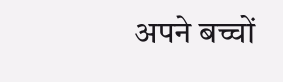अपने बच्चों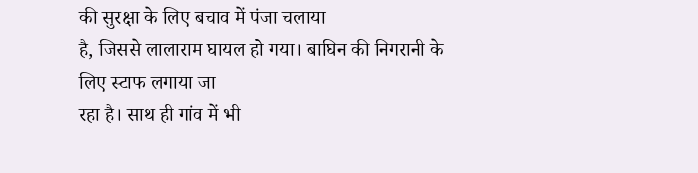की सुरक्षा के लिए बचाव में पंजा चलाया
है, जिससे लालाराम घायल हो गया। बाघिन की निगरानी के लिए स्टाफ लगाया जा
रहा है। साथ ही गांव में भी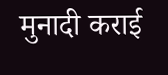मुनादी कराई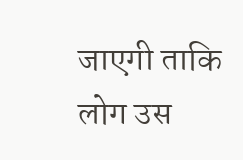जाएगी ताकि लोग उस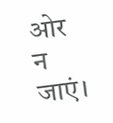ओर न जाएं।